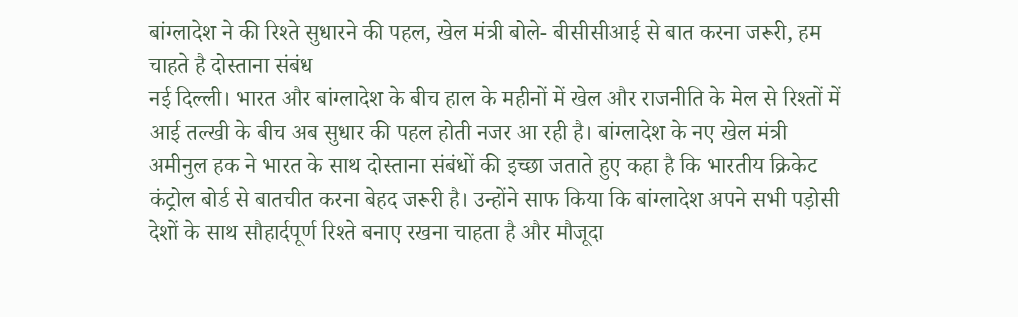बांग्लादेश ने की रिश्ते सुधारने की पहल, खेल मंत्री बोले- बीसीसीआई से बात करना जरूरी, हम चाहते है दोस्ताना संबंध
नई दिल्ली। भारत और बांग्लादेश के बीच हाल के महीनों में खेल और राजनीति के मेल से रिश्तों में आई तल्खी के बीच अब सुधार की पहल होती नजर आ रही है। बांग्लादेश के नए खेल मंत्री अमीनुल हक ने भारत के साथ दोस्ताना संबंधों की इच्छा जताते हुए कहा है कि भारतीय क्रिकेट कंट्रोल बोर्ड से बातचीत करना बेहद जरूरी है। उन्होंने साफ किया कि बांग्लादेश अपने सभी पड़ोसी देशों के साथ सौहार्दपूर्ण रिश्ते बनाए रखना चाहता है और मौजूदा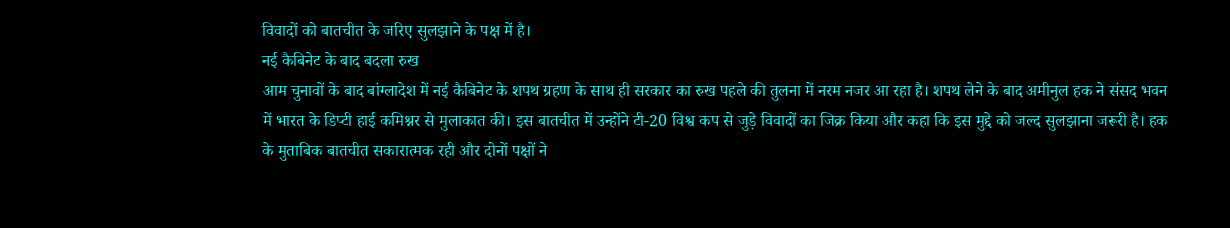विवादों को बातचीत के जरिए सुलझाने के पक्ष में है।
नई कैबिनेट के बाद बदला रुख
आम चुनावों के बाद बांग्लादेश में नई कैबिनेट के शपथ ग्रहण के साथ ही सरकार का रुख पहले की तुलना में नरम नजर आ रहा है। शपथ लेने के बाद अमीनुल हक ने संसद भवन में भारत के डिप्टी हाई कमिश्नर से मुलाकात की। इस बातचीत में उन्होंने टी-20 विश्व कप से जुड़े विवादों का जिक्र किया और कहा कि इस मुद्दे को जल्द सुलझाना जरूरी है। हक के मुताबिक बातचीत सकारात्मक रही और दोनों पक्षों ने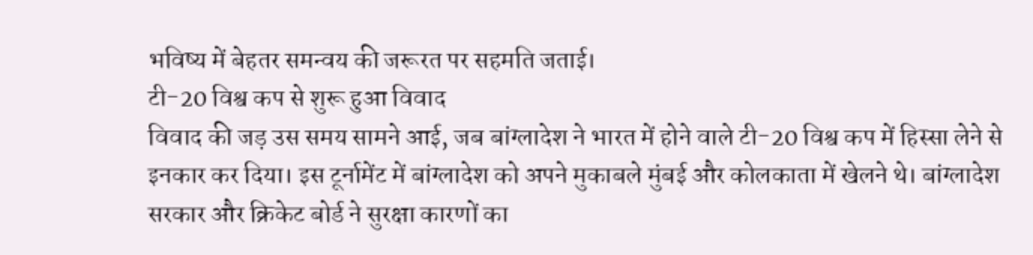भविष्य में बेहतर समन्वय की जरूरत पर सहमति जताई।
टी-20 विश्व कप से शुरू हुआ विवाद
विवाद की जड़ उस समय सामने आई, जब बांग्लादेश ने भारत में होने वाले टी-20 विश्व कप में हिस्सा लेने से इनकार कर दिया। इस टूर्नामेंट में बांग्लादेश को अपने मुकाबले मुंबई और कोलकाता में खेलने थे। बांग्लादेश सरकार और क्रिकेट बोर्ड ने सुरक्षा कारणों का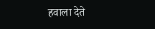हवाला देते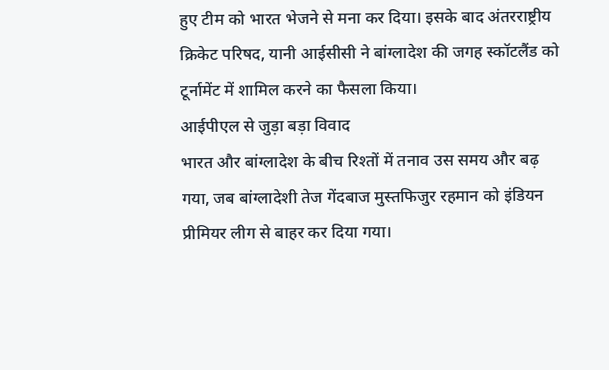हुए टीम को भारत भेजने से मना कर दिया। इसके बाद अंतरराष्ट्रीय क्रिकेट परिषद, यानी आईसीसी ने बांग्लादेश की जगह स्कॉटलैंड को टूर्नामेंट में शामिल करने का फैसला किया।
आईपीएल से जुड़ा बड़ा विवाद
भारत और बांग्लादेश के बीच रिश्तों में तनाव उस समय और बढ़ गया, जब बांग्लादेशी तेज गेंदबाज मुस्तफिजुर रहमान को इंडियन प्रीमियर लीग से बाहर कर दिया गया।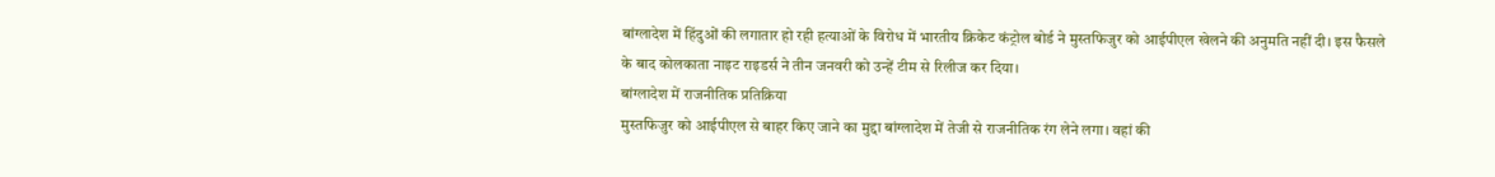बांग्लादेश में हिंदुओं की लगातार हो रही हत्याओं के विरोध में भारतीय क्रिकेट कंट्रोल बोर्ड ने मुस्तफिजुर को आईपीएल खेलने की अनुमति नहीं दी। इस फैसले के बाद कोलकाता नाइट राइडर्स ने तीन जनवरी को उन्हें टीम से रिलीज कर दिया।
बांग्लादेश में राजनीतिक प्रतिक्रिया
मुस्तफिजुर को आईपीएल से बाहर किए जाने का मुद्दा बांग्लादेश में तेजी से राजनीतिक रंग लेने लगा। वहां की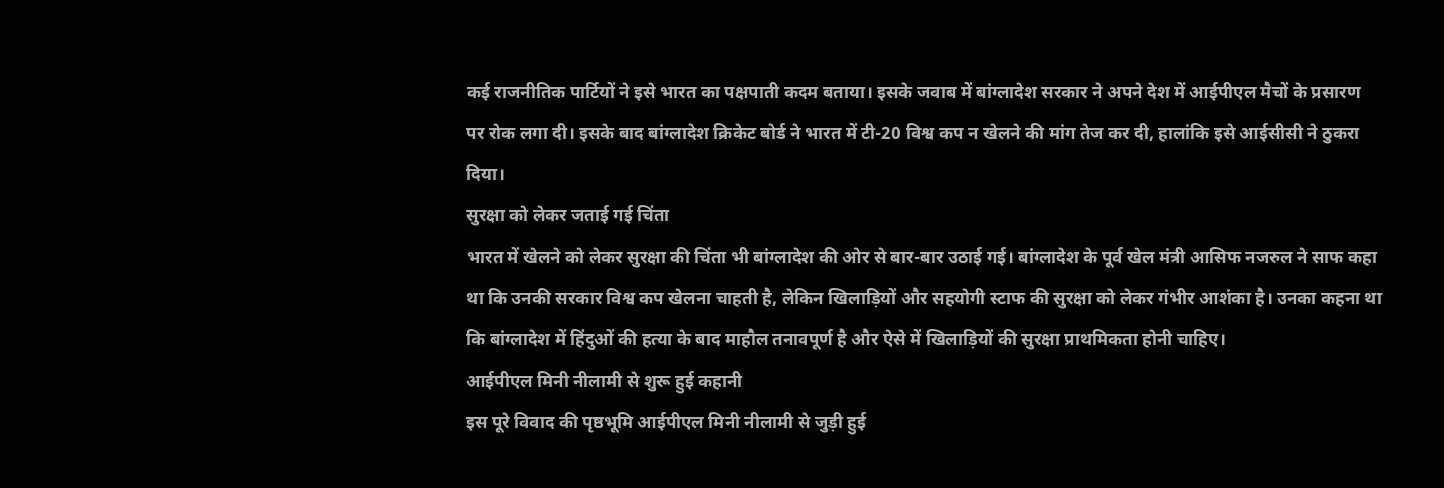कई राजनीतिक पार्टियों ने इसे भारत का पक्षपाती कदम बताया। इसके जवाब में बांग्लादेश सरकार ने अपने देश में आईपीएल मैचों के प्रसारण पर रोक लगा दी। इसके बाद बांग्लादेश क्रिकेट बोर्ड ने भारत में टी-20 विश्व कप न खेलने की मांग तेज कर दी, हालांकि इसे आईसीसी ने ठुकरा दिया।
सुरक्षा को लेकर जताई गई चिंता
भारत में खेलने को लेकर सुरक्षा की चिंता भी बांग्लादेश की ओर से बार-बार उठाई गई। बांग्लादेश के पूर्व खेल मंत्री आसिफ नजरुल ने साफ कहा था कि उनकी सरकार विश्व कप खेलना चाहती है, लेकिन खिलाड़ियों और सहयोगी स्टाफ की सुरक्षा को लेकर गंभीर आशंका है। उनका कहना था कि बांग्लादेश में हिंदुओं की हत्या के बाद माहौल तनावपूर्ण है और ऐसे में खिलाड़ियों की सुरक्षा प्राथमिकता होनी चाहिए।
आईपीएल मिनी नीलामी से शुरू हुई कहानी
इस पूरे विवाद की पृष्ठभूमि आईपीएल मिनी नीलामी से जुड़ी हुई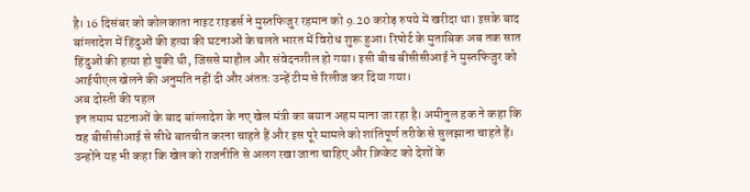है। 16 दिसंबर को कोलकाता नाइट राइडर्स ने मुस्तफिजुर रहमान को 9.20 करोड़ रुपये में खरीदा था। इसके बाद बांग्लादेश में हिंदुओं की हत्या की घटनाओं के चलते भारत में विरोध शुरू हुआ। रिपोर्ट के मुताबिक अब तक सात हिंदुओं की हत्या हो चुकी थी, जिससे माहौल और संवेदनशील हो गया। इसी बीच बीसीसीआई ने मुस्तफिजुर को आईपीएल खेलने की अनुमति नहीं दी और अंततः उन्हें टीम से रिलीज कर दिया गया।
अब दोस्ती की पहल
इन तमाम घटनाओं के बाद बांग्लादेश के नए खेल मंत्री का बयान अहम माना जा रहा है। अमीनुल हक ने कहा कि वह बीसीसीआई से सीधे बातचीत करना चाहते हैं और इस पूरे मामले को शांतिपूर्ण तरीके से सुलझाना चाहते हैं। उन्होंने यह भी कहा कि खेल को राजनीति से अलग रखा जाना चाहिए और क्रिकेट को देशों के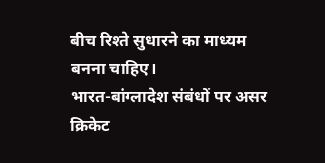बीच रिश्ते सुधारने का माध्यम बनना चाहिए।
भारत-बांग्लादेश संबंधों पर असर
क्रिकेट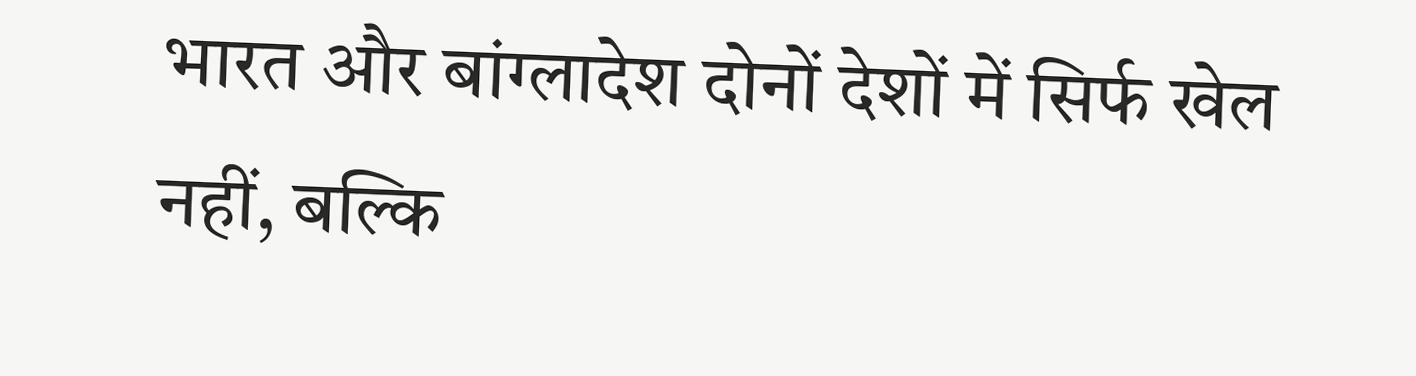भारत और बांग्लादेश दोनों देशों में सिर्फ खेल नहीं, बल्कि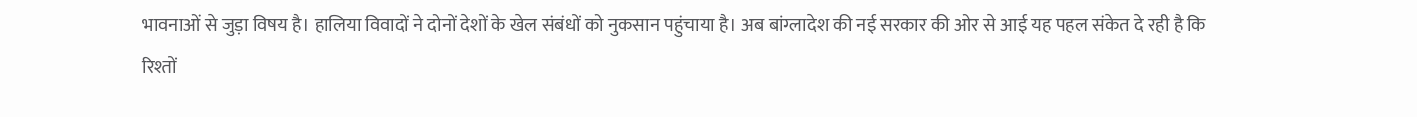भावनाओं से जुड़ा विषय है। हालिया विवादों ने दोनों देशों के खेल संबंधों को नुकसान पहुंचाया है। अब बांग्लादेश की नई सरकार की ओर से आई यह पहल संकेत दे रही है कि रिश्तों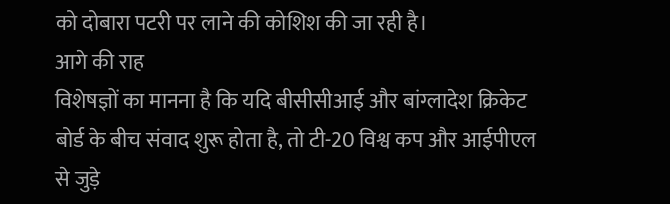को दोबारा पटरी पर लाने की कोशिश की जा रही है।
आगे की राह
विशेषज्ञों का मानना है कि यदि बीसीसीआई और बांग्लादेश क्रिकेट बोर्ड के बीच संवाद शुरू होता है, तो टी-20 विश्व कप और आईपीएल से जुड़े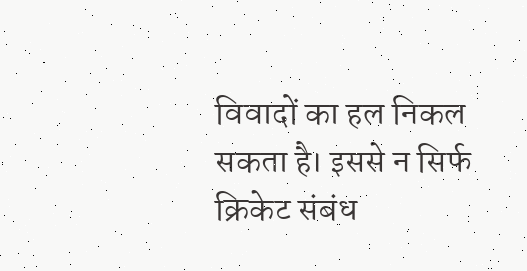विवादों का हल निकल सकता है। इससे न सिर्फ क्रिकेट संबंध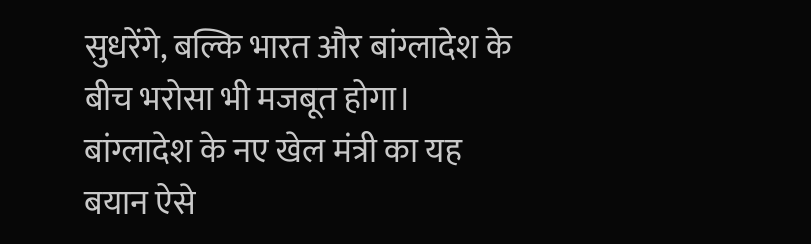सुधरेंगे, बल्कि भारत और बांग्लादेश के बीच भरोसा भी मजबूत होगा। बांग्लादेश के नए खेल मंत्री का यह बयान ऐसे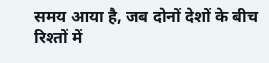समय आया है, जब दोनों देशों के बीच रिश्तों में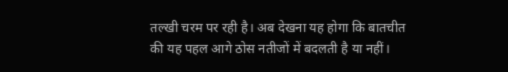तल्खी चरम पर रही है। अब देखना यह होगा कि बातचीत की यह पहल आगे ठोस नतीजों में बदलती है या नहीं।